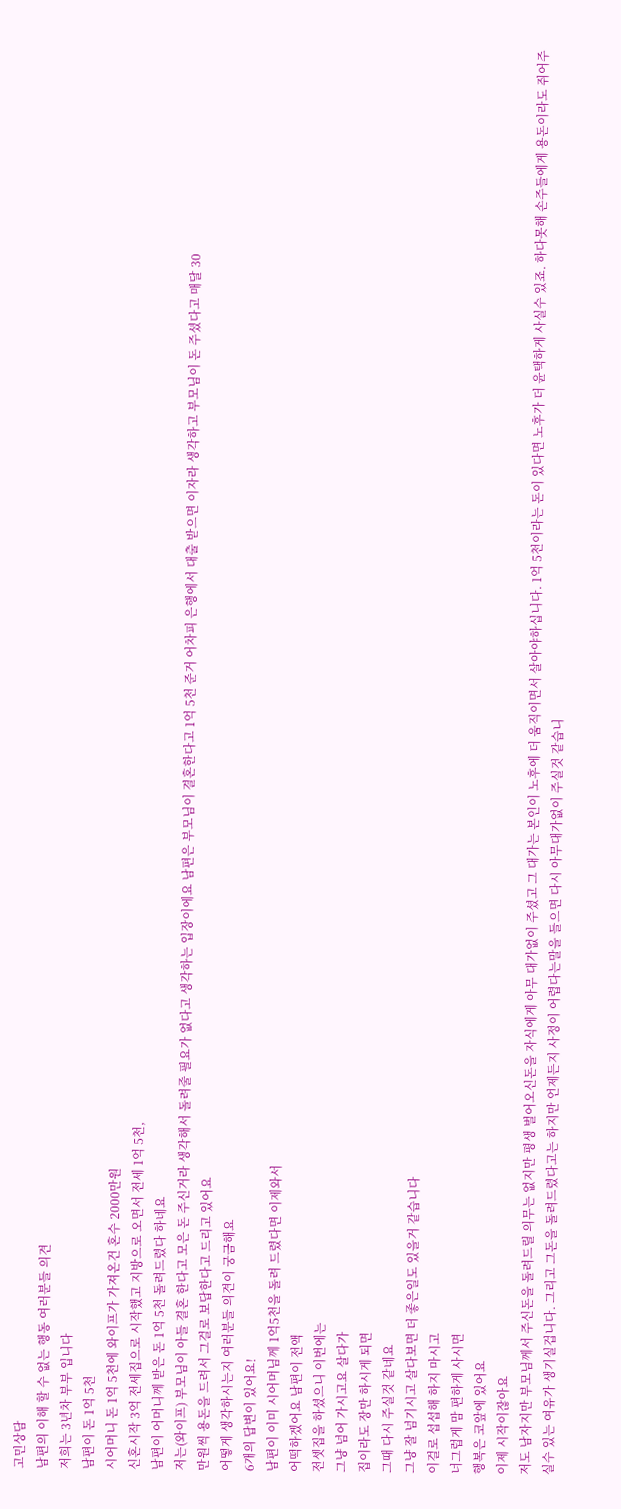고민상담
남편의 이해 할 수 없는 행동 여러분들 의견
저희는 3년차 부부 입니다
남편이 돈 1억 5천
시어머니 돈 1억 5천에 와이프가 가져온건 혼수 2000만원
신혼시작 3억 전세집으로 시작했고 지방으로 오면서 전세 1억 5천,
남편이 어머니께 받은 돈 1억 5천 돌려드렸다 하네요
저는(와이프) 부모님이 아들 결혼 한다고 모은 돈 주신거라 생각해서 돌려줄 필요가 없다고 생각하는 입장이에요 남편은 부모님이 결혼한다고 1억 5천 준거 어차피 은행에서 대출 받으면 이자라 생각하고 부모님이 돈 주셨다고 매달 30
만원씩 용돈을 드려서 그걸로 보답한다고 드리고 있어요
어떻게 생각하시는지 여러분들 의견이 궁금해요
6개의 답변이 있어요!
남편이 이미 시어머님께 1억5천을 돌려 드렸다면 이제와서
어떡하겠어요 남편이 전액
전셋집을 하셨으니 이번에는
그냥 넘어 가시고요 살다가
집이라도 장만 하시게 되면
그때 다시 주실것 같네요
그냥 잘 넘기시고 살다보면 더 좋은일도 있을거 같습니다
이걸로 섭섭해 하지 마시고
너그럽게 맘 편하게 사시면
행복은 코앞에 있어요
이제 시작이잖아요
저도 남자지만 부모님께서 주신돈을 돌려드릴 의무는 없지만 평생 벌어오신돈을 자식에게 아무 대가없이 주셨고 그 대가는 본인이 노후에 더 움직이면서 살아야하십니다. 1억 5천이라는 돈이 있다면 노후가 더 윤택하게 사실수 있죠. 하다못해 손주들에게 용돈이라도 쥐어주실수 있는 여유가 생기실겁니다. 그리고 그돈을 돌려드렸다고는 하지만 언제든지 사정이 어렵다는말을 들으면 다시 아무대가없이 주실것 같습니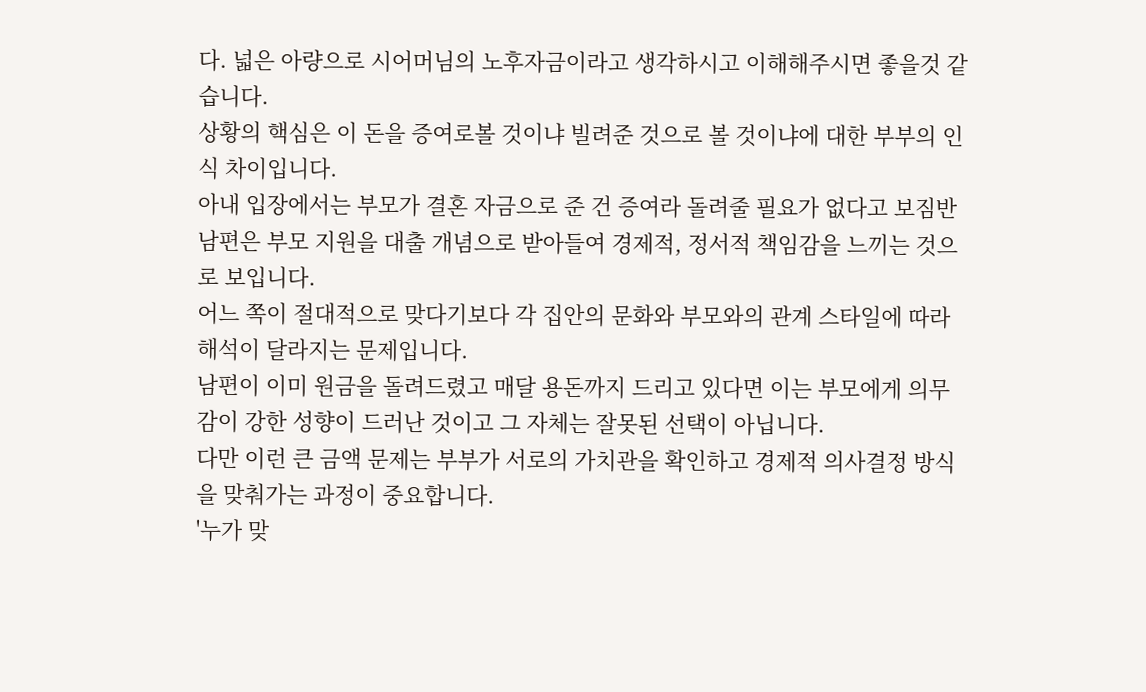다. 넓은 아량으로 시어머님의 노후자금이라고 생각하시고 이해해주시면 좋을것 같습니다.
상황의 핵심은 이 돈을 증여로볼 것이냐 빌려준 것으로 볼 것이냐에 대한 부부의 인식 차이입니다.
아내 입장에서는 부모가 결혼 자금으로 준 건 증여라 돌려줄 필요가 없다고 보짐반 남편은 부모 지원을 대출 개념으로 받아들여 경제적, 정서적 책임감을 느끼는 것으로 보입니다.
어느 쪽이 절대적으로 맞다기보다 각 집안의 문화와 부모와의 관계 스타일에 따라 해석이 달라지는 문제입니다.
남편이 이미 원금을 돌려드렸고 매달 용돈까지 드리고 있다면 이는 부모에게 의무감이 강한 성향이 드러난 것이고 그 자체는 잘못된 선택이 아닙니다.
다만 이런 큰 금액 문제는 부부가 서로의 가치관을 확인하고 경제적 의사결정 방식을 맞춰가는 과정이 중요합니다.
'누가 맞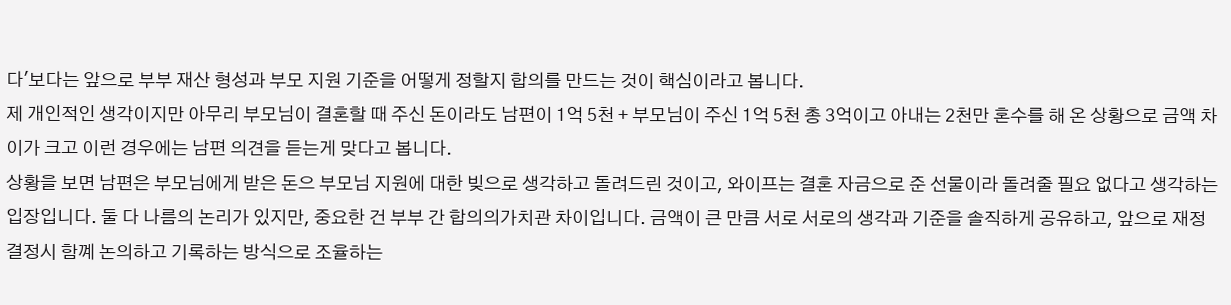다'보다는 앞으로 부부 재산 형성과 부모 지원 기준을 어떻게 정할지 합의를 만드는 것이 핵심이라고 봅니다.
제 개인적인 생각이지만 아무리 부모님이 결혼할 때 주신 돈이라도 남편이 1억 5천 + 부모님이 주신 1억 5천 총 3억이고 아내는 2천만 혼수를 해 온 상황으로 금액 차이가 크고 이런 경우에는 남편 의견을 듣는게 맞다고 봅니다.
상황을 보면 남편은 부모님에게 받은 돈으 부모님 지원에 대한 빚으로 생각하고 돌려드린 것이고, 와이프는 결혼 자금으로 준 선물이라 돌려줄 필요 없다고 생각하는 입장입니다. 둘 다 나름의 논리가 있지만, 중요한 건 부부 간 합의의가치관 차이입니다. 금액이 큰 만큼 서로 서로의 생각과 기준을 솔직하게 공유하고, 앞으로 재정 결정시 함꼐 논의하고 기록하는 방식으로 조율하는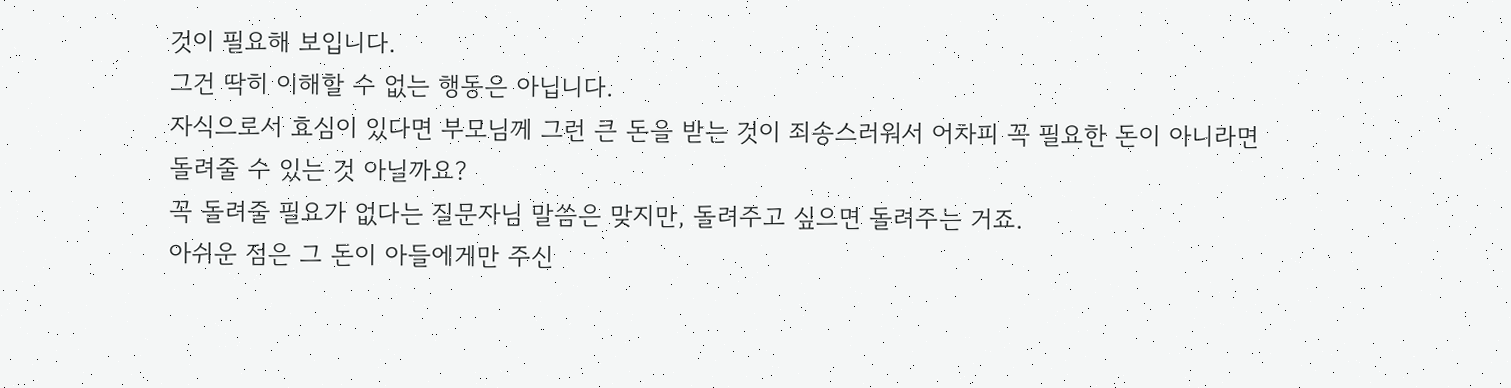것이 필요해 보입니다.
그건 딱히 이해할 수 없는 행동은 아닙니다.
자식으로서 효심이 있다면 부모님께 그런 큰 돈을 받는 것이 죄송스러워서 어차피 꼭 필요한 돈이 아니라면 돌려줄 수 있는 것 아닐까요?
꼭 돌려줄 필요가 없다는 질문자님 말씀은 맞지만, 돌려주고 싶으면 돌려주는 거죠.
아쉬운 점은 그 돈이 아들에게만 주신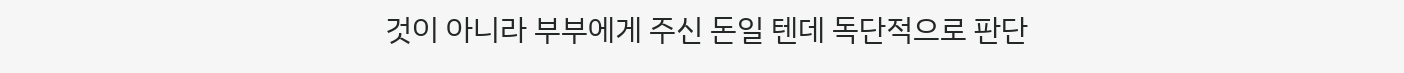것이 아니라 부부에게 주신 돈일 텐데 독단적으로 판단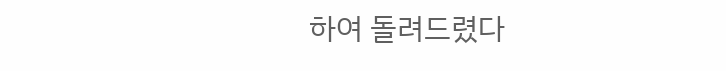하여 돌려드렸다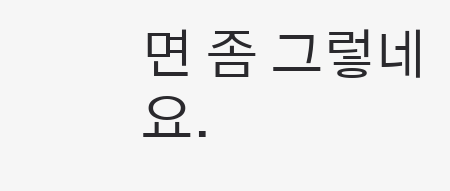면 좀 그렇네요.